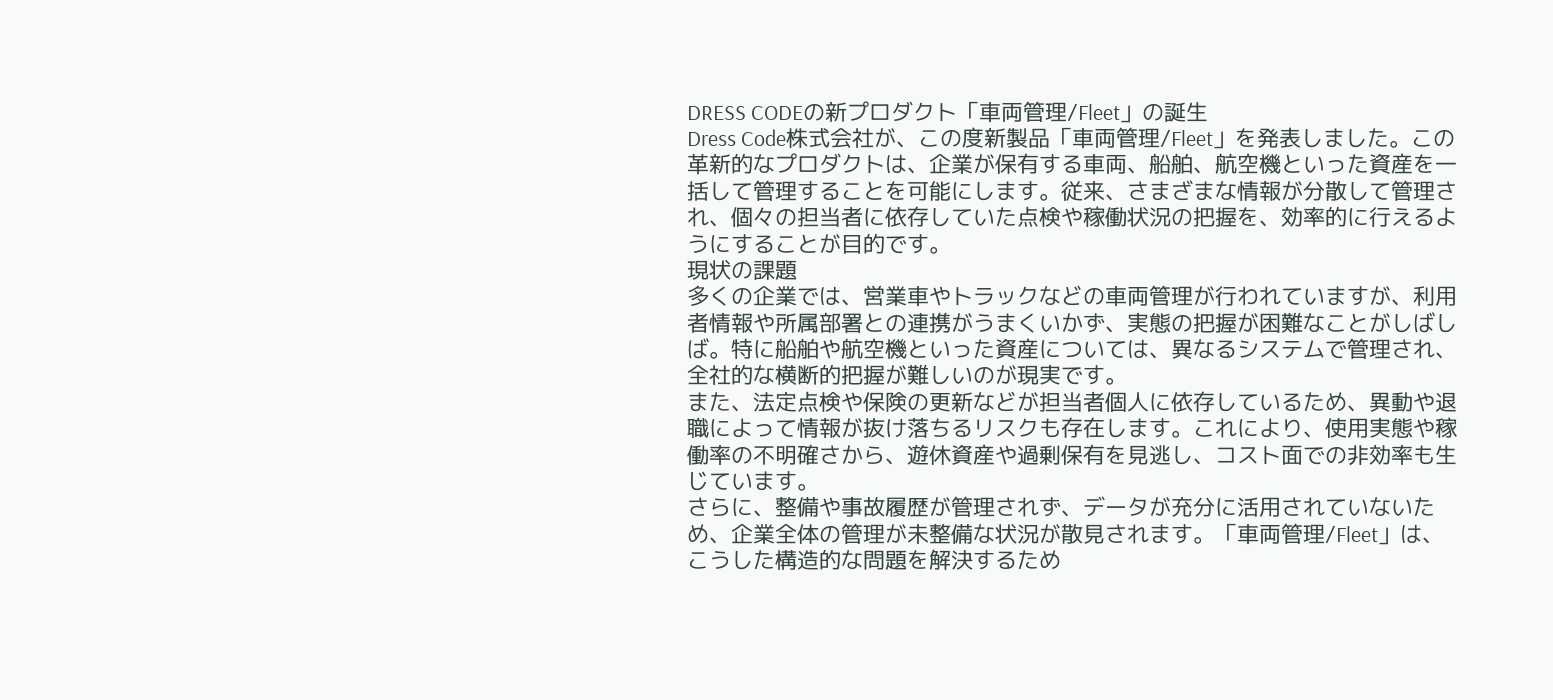DRESS CODEの新プロダクト「車両管理/Fleet」の誕生
Dress Code株式会社が、この度新製品「車両管理/Fleet」を発表しました。この革新的なプロダクトは、企業が保有する車両、船舶、航空機といった資産を一括して管理することを可能にします。従来、さまざまな情報が分散して管理され、個々の担当者に依存していた点検や稼働状況の把握を、効率的に行えるようにすることが目的です。
現状の課題
多くの企業では、営業車やトラックなどの車両管理が行われていますが、利用者情報や所属部署との連携がうまくいかず、実態の把握が困難なことがしばしば。特に船舶や航空機といった資産については、異なるシステムで管理され、全社的な横断的把握が難しいのが現実です。
また、法定点検や保険の更新などが担当者個人に依存しているため、異動や退職によって情報が抜け落ちるリスクも存在します。これにより、使用実態や稼働率の不明確さから、遊休資産や過剰保有を見逃し、コスト面での非効率も生じています。
さらに、整備や事故履歴が管理されず、データが充分に活用されていないため、企業全体の管理が未整備な状況が散見されます。「車両管理/Fleet」は、こうした構造的な問題を解決するため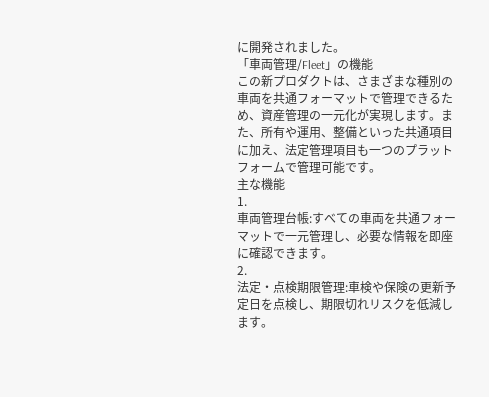に開発されました。
「車両管理/Fleet」の機能
この新プロダクトは、さまざまな種別の車両を共通フォーマットで管理できるため、資産管理の一元化が実現します。また、所有や運用、整備といった共通項目に加え、法定管理項目も一つのプラットフォームで管理可能です。
主な機能
1.
車両管理台帳:すべての車両を共通フォーマットで一元管理し、必要な情報を即座に確認できます。
2.
法定・点検期限管理:車検や保険の更新予定日を点検し、期限切れリスクを低減します。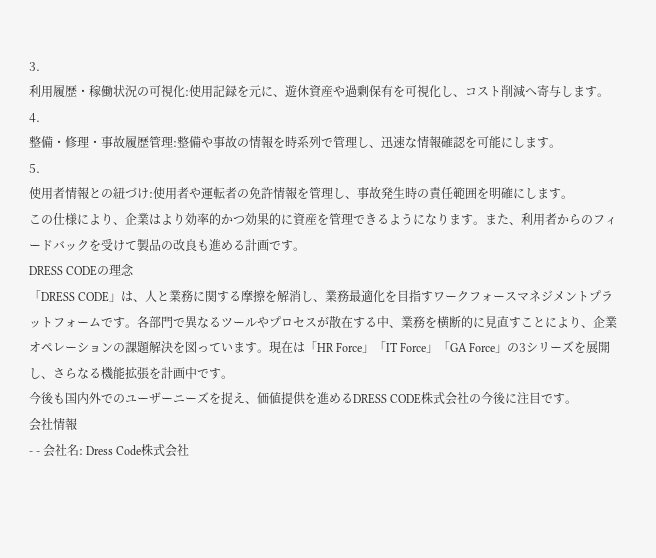3.
利用履歴・稼働状況の可視化:使用記録を元に、遊休資産や過剰保有を可視化し、コスト削減へ寄与します。
4.
整備・修理・事故履歴管理:整備や事故の情報を時系列で管理し、迅速な情報確認を可能にします。
5.
使用者情報との紐づけ:使用者や運転者の免許情報を管理し、事故発生時の責任範囲を明確にします。
この仕様により、企業はより効率的かつ効果的に資産を管理できるようになります。また、利用者からのフィードバックを受けて製品の改良も進める計画です。
DRESS CODEの理念
「DRESS CODE」は、人と業務に関する摩擦を解消し、業務最適化を目指すワークフォースマネジメントプラットフォームです。各部門で異なるツールやプロセスが散在する中、業務を横断的に見直すことにより、企業オペレーションの課題解決を図っています。現在は「HR Force」「IT Force」「GA Force」の3シリーズを展開し、さらなる機能拡張を計画中です。
今後も国内外でのユーザーニーズを捉え、価値提供を進めるDRESS CODE株式会社の今後に注目です。
会社情報
- - 会社名: Dress Code株式会社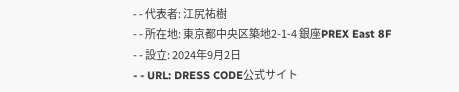- - 代表者: 江尻祐樹
- - 所在地: 東京都中央区築地2-1-4 銀座PREX East 8F
- - 設立: 2024年9月2日
- - URL: DRESS CODE公式サイト